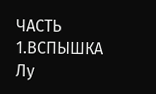ЧАСТЬ 1.ВСПЫШКА
Лу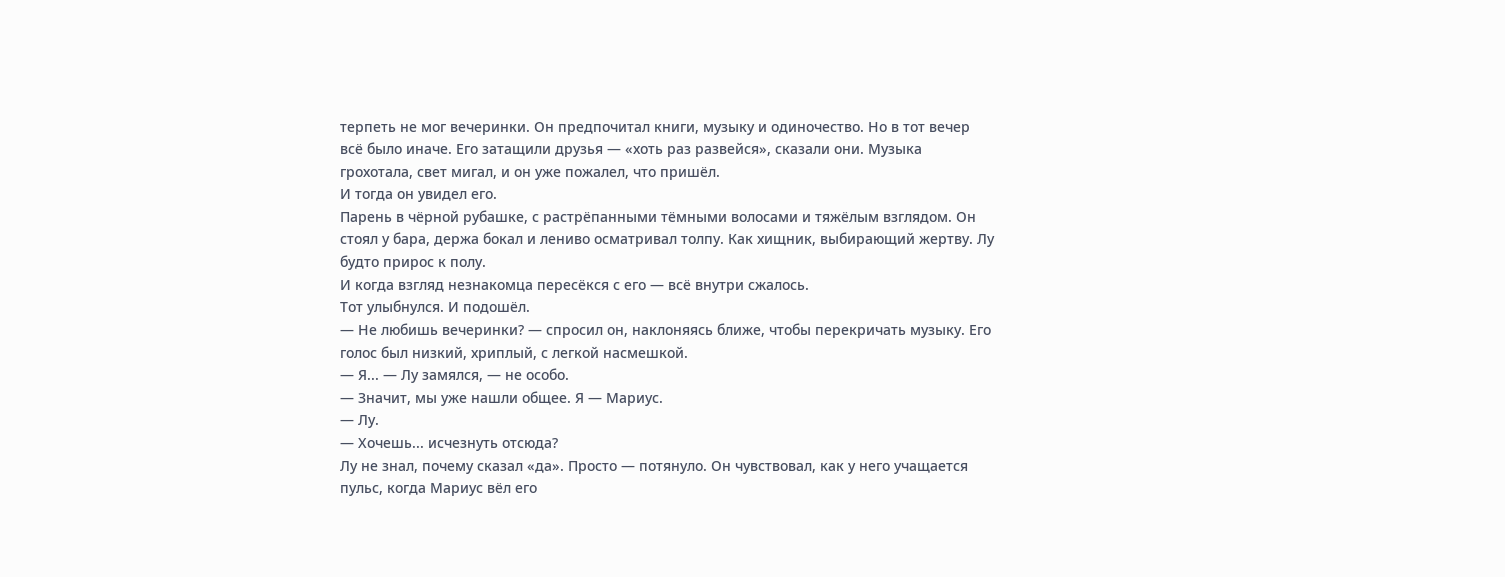терпеть не мог вечеринки. Он предпочитал книги, музыку и одиночество. Но в тот вечер всё было иначе. Его затащили друзья — «хоть раз развейся», сказали они. Музыка грохотала, свет мигал, и он уже пожалел, что пришёл.
И тогда он увидел его.
Парень в чёрной рубашке, с растрёпанными тёмными волосами и тяжёлым взглядом. Он стоял у бара, держа бокал и лениво осматривал толпу. Как хищник, выбирающий жертву. Лу будто прирос к полу.
И когда взгляд незнакомца пересёкся с его — всё внутри сжалось.
Тот улыбнулся. И подошёл.
— Не любишь вечеринки? — спросил он, наклоняясь ближе, чтобы перекричать музыку. Его голос был низкий, хриплый, с легкой насмешкой.
— Я... — Лу замялся, — не особо.
— Значит, мы уже нашли общее. Я — Мариус.
— Лу.
— Хочешь... исчезнуть отсюда?
Лу не знал, почему сказал «да». Просто — потянуло. Он чувствовал, как у него учащается пульс, когда Мариус вёл его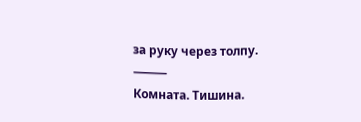за руку через толпу.
⸻
Комната. Тишина.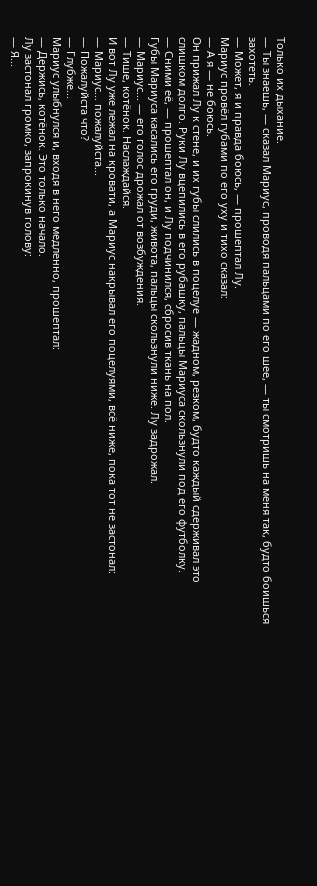Только их дыхание.
— Ты знаешь, — сказал Мариус, проводя пальцами по его шее, — ты смотришь на меня так, будто боишься захотеть.
— Может, я и правда боюсь, — прошептал Лу.
Мариус провёл губами по его уху и тихо сказал:
— А я — не боюсь.
Он прижал Лу к стене, и их губы слились в поцелуе — жадном, резком, будто каждый сдерживал это слишком долго. Руки Лу вцепились в его рубашку, пальцы Мариуса скользнули под его футболку.
— Сними её, — прошептал он, и Лу подчинился, сбросив ткань на пол.
Губы Мариуса касались его груди, живота, пальцы скользнули ниже. Лу задрожал.
— Мариус... — его голос дрожал от возбуждения.
— Тише, котёнок. Наслаждайся.
И вот Лу уже лежал на кровати, а Мариус накрывал его поцелуями, всё ниже, пока тот не застонал:
— Мариус... пожалуйста...
— Пожалуйста что?
— Глубже...
Мариус улыбнулся и, входя в него медленно, прошептал:
— Держись, котёнок. Это только начало.
Лу застонал громко, запрокинув голову:
— Я...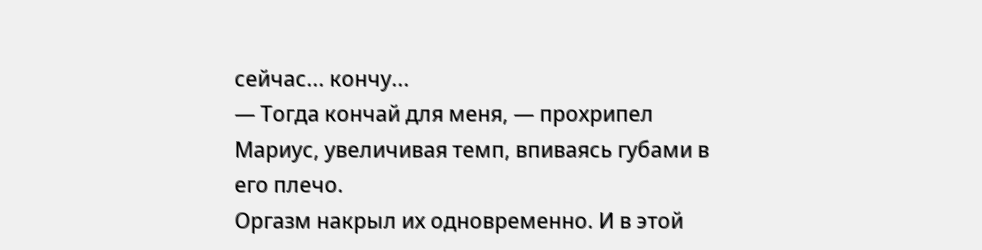сейчас... кончу...
— Тогда кончай для меня, — прохрипел Мариус, увеличивая темп, впиваясь губами в его плечо.
Оргазм накрыл их одновременно. И в этой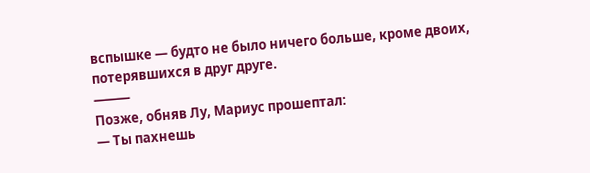вспышке — будто не было ничего больше, кроме двоих, потерявшихся в друг друге.
⸻
Позже, обняв Лу, Мариус прошептал:
— Ты пахнешь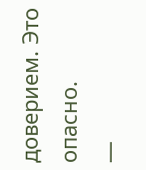доверием. Это опасно.
—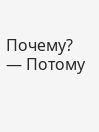Почему?
— Потому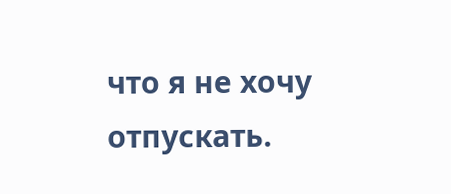что я не хочу отпускать.